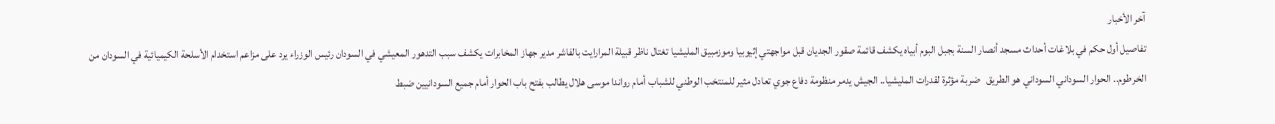آخر الأخبار
تفاصيل أول حكم في بلاغات أحداث مسجد أنصار السنة بجبل البوم أبياه يكشف قائمة صقور الجديان قبل مواجهتي إثيوبيا وموزمبيق المليشيا تغتال ناظر قبيلة المرارايت بالفاشر مدير جهاز المخابرات يكشف سبب التدهور المعيشي في السودان رئيس الوزراء يرد على مزاعم استخدام الأسلحة الكيميائية في السودان من الخرطوم.. الحوار السوداني السوداني هو الطريق   ضربة مؤثرة لقدرات المليشيا.. الجيش يدمر منظومة دفاع جوي تعادل مثير للمنتخب الوطني للشباب أمام رواندا موسى هلال يطالب بفتح باب الحوار أمام جميع السودانيين ضبط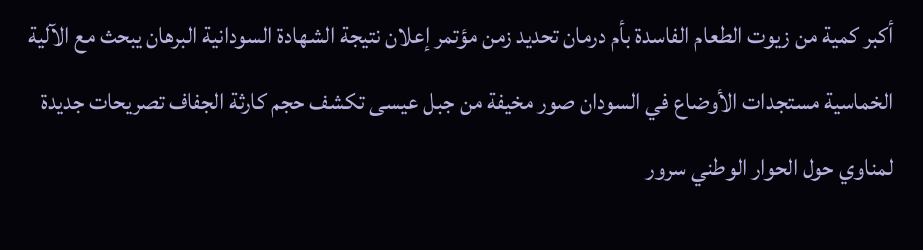أكبر كمية من زيوت الطعام الفاسدة بأم درمان تحديد زمن مؤتمر إعلان نتيجة الشهادة السودانية البرهان يبحث مع الآلية الخماسية مستجدات الأوضاع في السودان صور مخيفة من جبل عيسى تكشف حجم كارثة الجفاف تصريحات جديدة لمناوي حول الحوار الوطني سرور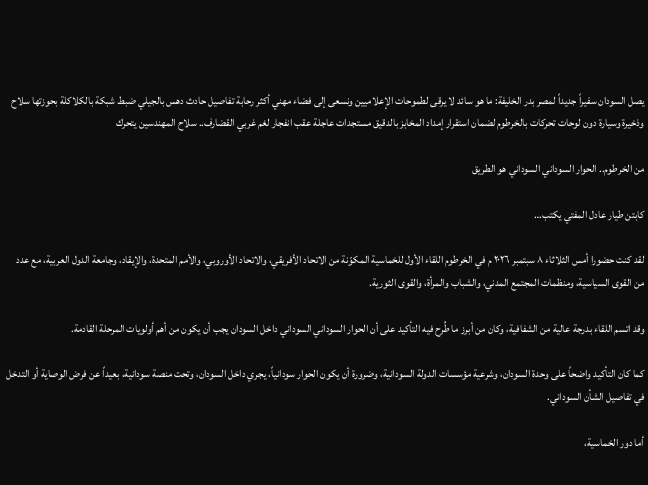يصل السودان سفيراً جديداً لمصر بدر الخليفة: ما هو سائد لا يرقى لطموحات الإعلاميين ونسعى إلى فضاء مهني أكثر رحابة تفاصيل حادث دهس بالجيلي ضبط شبكة بالكلاكلة بحوزتها سلاح وذخيرة وسيارة دون لوحات تحركات بالخرطوم لضمان استقرار إمداد المخابز بالدقيق مستجدات عاجلة عقب انفجار لغم غربي القضارف.. سلاح المهندسين يتحرك

من الخرطوم.. الحوار السوداني السوداني هو الطريق

كابتن طيار عادل المفتي يكتب…

لقد كنت حضورا أمس الثلاثاء ٨ سبتمبر ٢٠٢٦ م في الخرطوم اللقاء الأول للخماسية المكوّنة من الاتحاد الأفريقي، والاتحاد الأوروبي، والأمم المتحدة، والإيقاد، وجامعة الدول العربية، مع عدد من القوى السياسية، ومنظمات المجتمع المدني، والشباب والمرأة، والقوى الثورية.

وقد اتسم اللقاء بدرجة عالية من الشفافية، وكان من أبرز ما طُرح فيه التأكيد على أن الحوار السوداني السوداني داخل السودان يجب أن يكون من أهم أولويات المرحلة القادمة.

كما كان التأكيد واضحاً على وحدة السودان، وشرعية مؤسسات الدولة السودانية، وضرورة أن يكون الحوار سودانياً، يجري داخل السودان، وتحت منصة سودانية، بعيداً عن فرض الوصاية أو التدخل في تفاصيل الشأن السوداني.

أما دور الخماسية،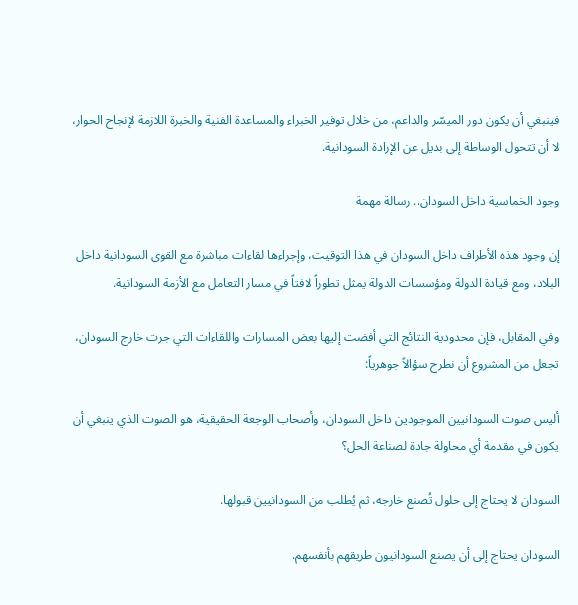فينبغي أن يكون دور الميسّر والداعم، من خلال توفير الخبراء والمساعدة الفنية والخبرة اللازمة لإنجاح الحوار، لا أن تتحول الوساطة إلى بديل عن الإرادة السودانية.

وجود الخماسية داخل السودان.. رسالة مهمة

إن وجود هذه الأطراف داخل السودان في هذا التوقيت، وإجراءها لقاءات مباشرة مع القوى السودانية داخل البلاد، ومع قيادة الدولة ومؤسسات الدولة يمثل تطوراً لافتاً في مسار التعامل مع الأزمة السودانية.

وفي المقابل، فإن محدودية النتائج التي أفضت إليها بعض المسارات واللقاءات التي جرت خارج السودان، تجعل من المشروع أن نطرح سؤالاً جوهرياً:

أليس صوت السودانيين الموجودين داخل السودان، وأصحاب الوجعة الحقيقية، هو الصوت الذي ينبغي أن يكون في مقدمة أي محاولة جادة لصناعة الحل؟

السودان لا يحتاج إلى حلول تُصنع خارجه، ثم يُطلب من السودانيين قبولها.

السودان يحتاج إلى أن يصنع السودانيون طريقهم بأنفسهم.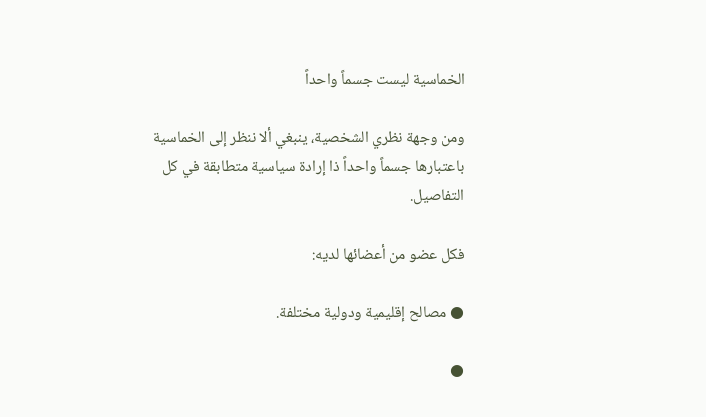الخماسية ليست جسماً واحداً

ومن وجهة نظري الشخصية، ينبغي ألا ننظر إلى الخماسية باعتبارها جسماً واحداً ذا إرادة سياسية متطابقة في كل التفاصيل.

فكل عضو من أعضائها لديه:

● مصالح إقليمية ودولية مختلفة.

●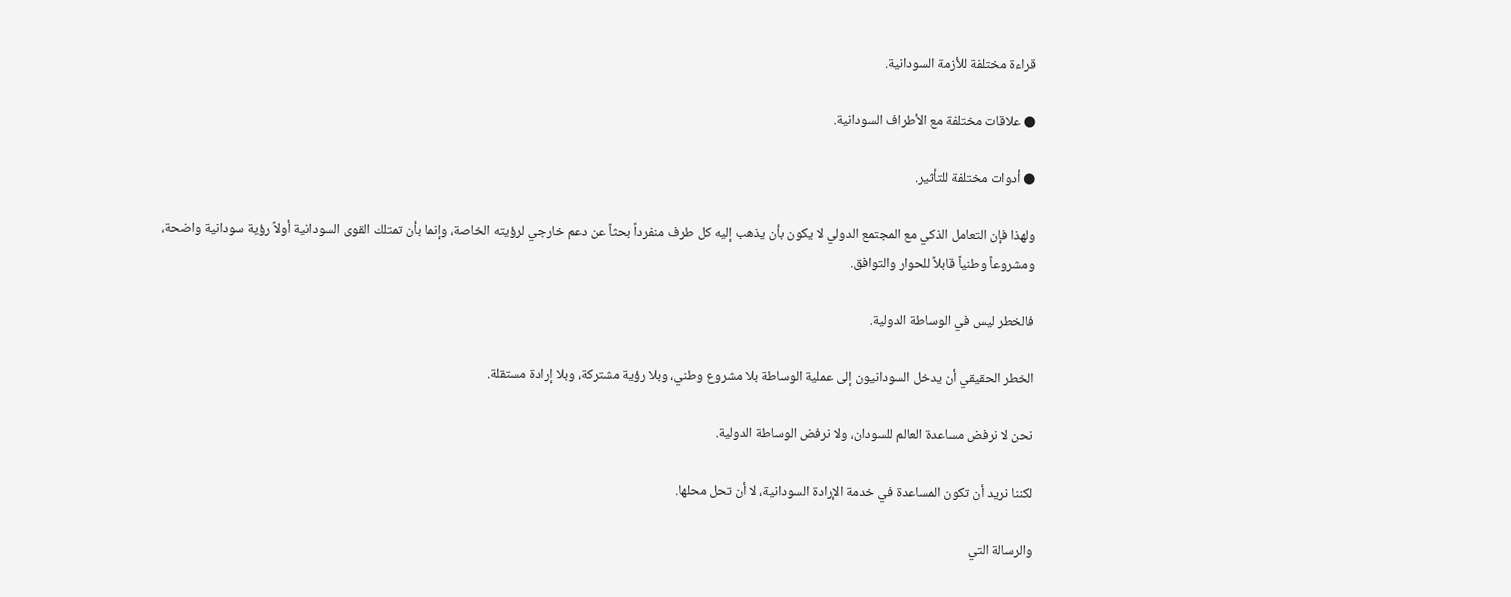قراءة مختلفة للأزمة السودانية.

● علاقات مختلفة مع الأطراف السودانية.

● أدوات مختلفة للتأثير.

ولهذا فإن التعامل الذكي مع المجتمع الدولي لا يكون بأن يذهب إليه كل طرف منفرداً بحثاً عن دعم خارجي لرؤيته الخاصة، وإنما بأن تمتلك القوى السودانية أولاً رؤية سودانية واضحة، ومشروعاً وطنياً قابلاً للحوار والتوافق.

فالخطر ليس في الوساطة الدولية.

الخطر الحقيقي أن يدخل السودانيون إلى عملية الوساطة بلا مشروع وطني، وبلا رؤية مشتركة، وبلا إرادة مستقلة.

نحن لا نرفض مساعدة العالم للسودان، ولا نرفض الوساطة الدولية.

لكننا نريد أن تكون المساعدة في خدمة الإرادة السودانية، لا أن تحل محلها.

والرسالة التي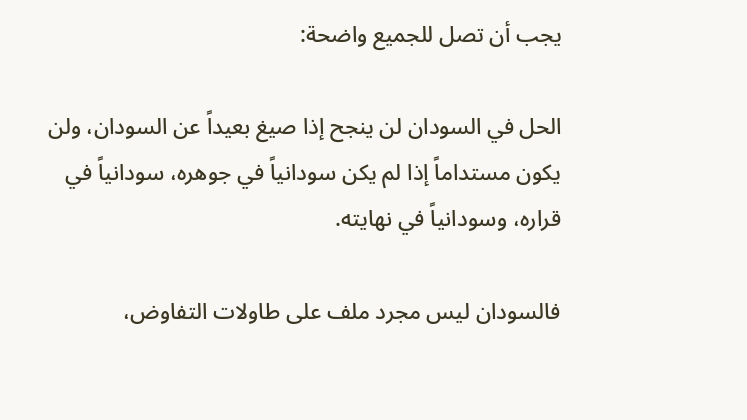يجب أن تصل للجميع واضحة:

الحل في السودان لن ينجح إذا صيغ بعيداً عن السودان، ولن يكون مستداماً إذا لم يكن سودانياً في جوهره، سودانياً في قراره، وسودانياً في نهايته.

فالسودان ليس مجرد ملف على طاولات التفاوض،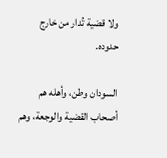ولا قضية تُدار من خارج حدوده.

السودان وطن، وأهله هم أصحاب القضية والوجعة، وهم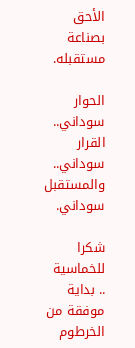الأحق بصناعة مستقبله.

الحوار سوداني.. القرار سوداني.. والمستقبل سوداني.

شكرا للخماسية .. بداية موفقة من الخرطوم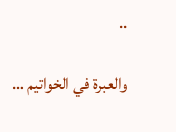..

والعبرة في الخواتيم …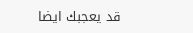قد يعجبك ايضا